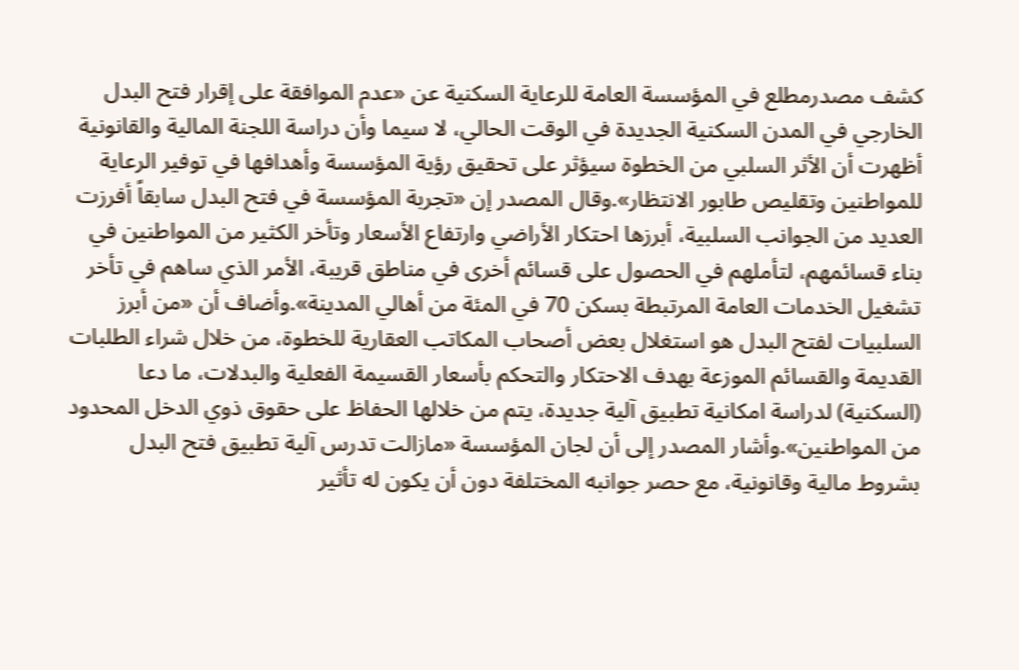كشف مصدرمطلع في المؤسسة العامة للرعاية السكنية عن «عدم الموافقة على إقرار فتح البدل الخارجي في المدن السكنية الجديدة في الوقت الحالي، لا سيما وأن دراسة اللجنة المالية والقانونية أظهرت أن الأثر السلبي من الخطوة سيؤثر على تحقيق رؤية المؤسسة وأهدافها في توفير الرعاية للمواطنين وتقليص طابور الانتظار».وقال المصدر إن «تجربة المؤسسة في فتح البدل سابقاً أفرزت العديد من الجوانب السلبية، أبرزها احتكار الأراضي وارتفاع الأسعار وتأخر الكثير من المواطنين في بناء قسائمهم، لتأملهم في الحصول على قسائم أخرى في مناطق قريبة، الأمر الذي ساهم في تأخر تشغيل الخدمات العامة المرتبطة بسكن 70 في المئة من أهالي المدينة».وأضاف أن «من أبرز السلبيات لفتح البدل هو استغلال بعض أصحاب المكاتب العقارية للخطوة، من خلال شراء الطلبات القديمة والقسائم الموزعة بهدف الاحتكار والتحكم بأسعار القسيمة الفعلية والبدلات، ما دعا (السكنية) لدراسة امكانية تطبيق آلية جديدة، يتم من خلالها الحفاظ على حقوق ذوي الدخل المحدود من المواطنين».وأشار المصدر إلى أن لجان المؤسسة «مازالت تدرس آلية تطبيق فتح البدل بشروط مالية وقانونية، مع حصر جوانبه المختلفة دون أن يكون له تأثير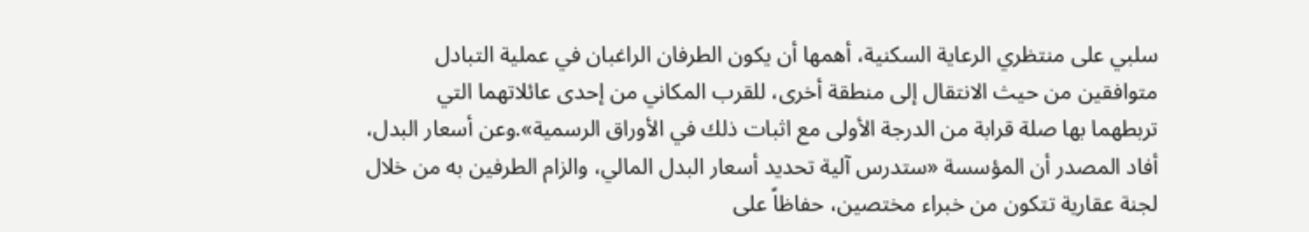سلبي على منتظري الرعاية السكنية، أهمها أن يكون الطرفان الراغبان في عملية التبادل متوافقين من حيث الانتقال إلى منطقة أخرى، للقرب المكاني من إحدى عائلاتهما التي تربطهما بها صلة قرابة من الدرجة الأولى مع اثبات ذلك في الأوراق الرسمية».وعن أسعار البدل، أفاد المصدر أن المؤسسة «ستدرس آلية تحديد أسعار البدل المالي، والزام الطرفين به من خلال لجنة عقارية تتكون من خبراء مختصين، حفاظاً على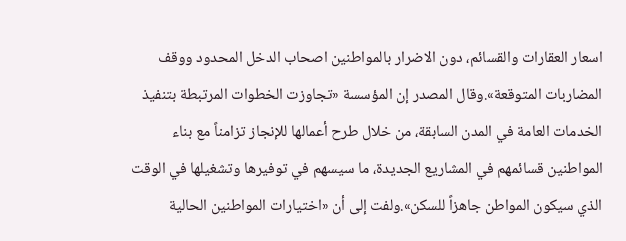اسعار العقارات والقسائم، دون الاضرار بالمواطنين اصحاب الدخل المحدود ووقف المضاربات المتوقعة».وقال المصدر إن المؤسسة «تجاوزت الخطوات المرتبطة بتنفيذ الخدمات العامة في المدن السابقة، من خلال طرح أعمالها للإنجاز تزامناً مع بناء المواطنين قسائمهم في المشاريع الجديدة، ما سيسهم في توفيرها وتشغيلها في الوقت الذي سيكون المواطن جاهزاً للسكن».ولفت إلى أن «اختيارات المواطنين الحالية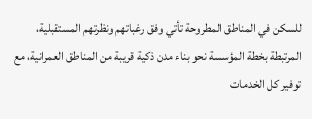للسكن في المناطق المطروحة تأتي وفق رغباتهم ونظرتهم المستقبلية، المرتبطة بخطة المؤسسة نحو بناء مدن ذكية قريبة من المناطق العمرانية، مع توفير كل الخدمات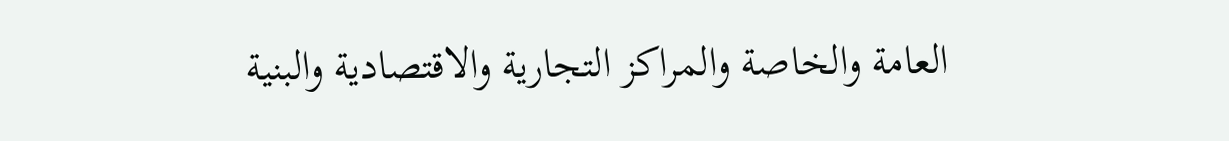العامة والخاصة والمراكز التجارية والاقتصادية والبنية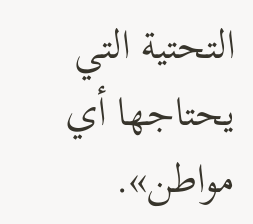التحتية التي يحتاجها أي مواطن».